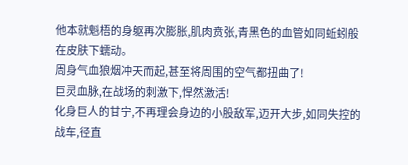他本就魁梧的身躯再次膨胀,肌肉贲张,青黑色的血管如同蚯蚓般在皮肤下蠕动。
周身气血狼烟冲天而起,甚至将周围的空气都扭曲了!
巨灵血脉,在战场的刺激下,悍然激活!
化身巨人的甘宁,不再理会身边的小股敌军,迈开大步,如同失控的战车,径直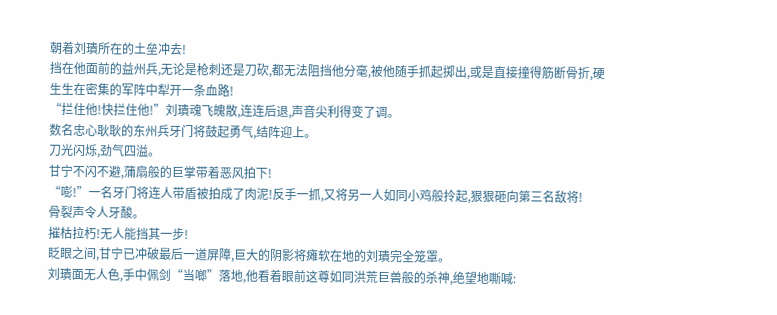朝着刘璝所在的土垒冲去!
挡在他面前的益州兵,无论是枪刺还是刀砍,都无法阻挡他分毫,被他随手抓起掷出,或是直接撞得筋断骨折,硬生生在密集的军阵中犁开一条血路!
“拦住他!快拦住他!”刘璝魂飞魄散,连连后退,声音尖利得变了调。
数名忠心耿耿的东州兵牙门将鼓起勇气,结阵迎上。
刀光闪烁,劲气四溢。
甘宁不闪不避,蒲扇般的巨掌带着恶风拍下!
“嘭!”一名牙门将连人带盾被拍成了肉泥!反手一抓,又将另一人如同小鸡般拎起,狠狠砸向第三名敌将!
骨裂声令人牙酸。
摧枯拉朽!无人能挡其一步!
眨眼之间,甘宁已冲破最后一道屏障,巨大的阴影将瘫软在地的刘璝完全笼罩。
刘璝面无人色,手中佩剑“当啷”落地,他看着眼前这尊如同洪荒巨兽般的杀神,绝望地嘶喊: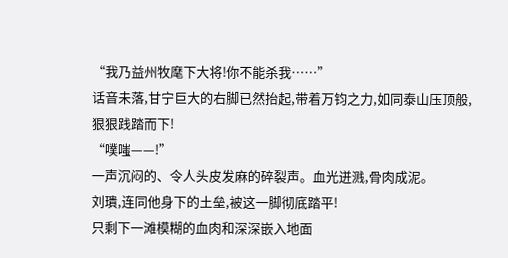“我乃益州牧麾下大将!你不能杀我……”
话音未落,甘宁巨大的右脚已然抬起,带着万钧之力,如同泰山压顶般,狠狠践踏而下!
“噗嗤——!”
一声沉闷的、令人头皮发麻的碎裂声。血光迸溅,骨肉成泥。
刘璝,连同他身下的土垒,被这一脚彻底踏平!
只剩下一滩模糊的血肉和深深嵌入地面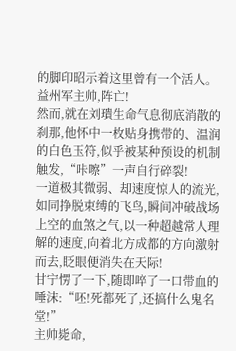的脚印昭示着这里曾有一个活人。
益州军主帅,阵亡!
然而,就在刘璝生命气息彻底消散的刹那,他怀中一枚贴身携带的、温润的白色玉符,似乎被某种预设的机制触发,“咔嚓”一声自行碎裂!
一道极其微弱、却速度惊人的流光,如同挣脱束缚的飞鸟,瞬间冲破战场上空的血煞之气,以一种超越常人理解的速度,向着北方成都的方向激射而去,眨眼便消失在天际!
甘宁愣了一下,随即啐了一口带血的唾沫:“呸!死都死了,还搞什么鬼名堂!”
主帅毙命,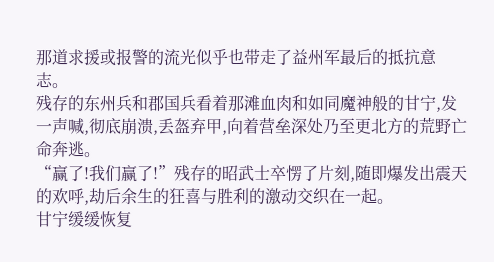那道求援或报警的流光似乎也带走了益州军最后的抵抗意志。
残存的东州兵和郡国兵看着那滩血肉和如同魔神般的甘宁,发一声喊,彻底崩溃,丢盔弃甲,向着营垒深处乃至更北方的荒野亡命奔逃。
“赢了!我们赢了!”残存的昭武士卒愣了片刻,随即爆发出震天的欢呼,劫后余生的狂喜与胜利的激动交织在一起。
甘宁缓缓恢复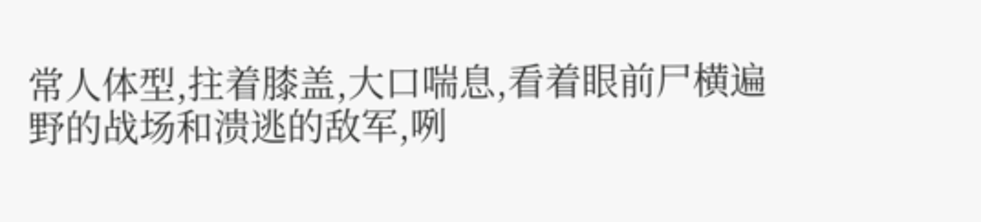常人体型,拄着膝盖,大口喘息,看着眼前尸横遍野的战场和溃逃的敌军,咧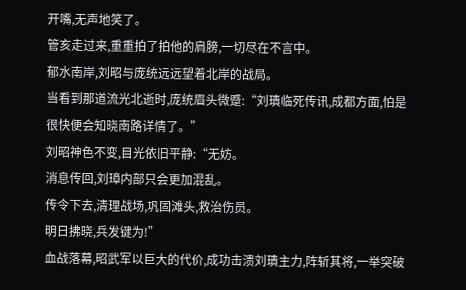开嘴,无声地笑了。
管亥走过来,重重拍了拍他的肩膀,一切尽在不言中。
郁水南岸,刘昭与庞统远远望着北岸的战局。
当看到那道流光北逝时,庞统眉头微蹙:“刘璝临死传讯,成都方面,怕是很快便会知晓南路详情了。”
刘昭神色不变,目光依旧平静:“无妨。
消息传回,刘璋内部只会更加混乱。
传令下去,清理战场,巩固滩头,救治伤员。
明日拂晓,兵发键为!”
血战落幕,昭武军以巨大的代价,成功击溃刘璝主力,阵斩其将,一举突破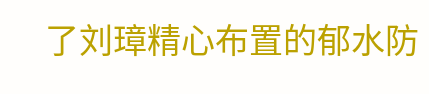了刘璋精心布置的郁水防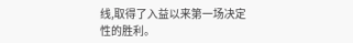线,取得了入益以来第一场决定性的胜利。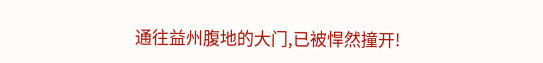通往益州腹地的大门,已被悍然撞开!